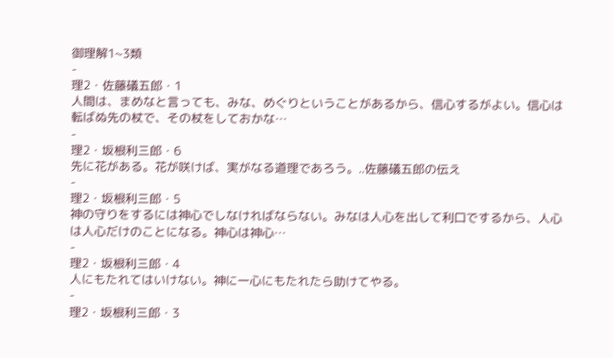御理解1~3類
-
理2・佐藤礒五郎・1
人間は、まめなと言っても、みな、めぐりということがあるから、信心するがよい。信心は転ばぬ先の杖で、その杖をしておかな…
-
理2・坂根利三郎・6
先に花がある。花が咲けば、実がなる道理であろう。..佐藤礒五郎の伝え
-
理2・坂根利三郎・5
神の守りをするには神心でしなければならない。みなは人心を出して利口でするから、人心は人心だけのことになる。神心は神心…
-
理2・坂根利三郎・4
人にもたれてはいけない。神に一心にもたれたら助けてやる。
-
理2・坂根利三郎・3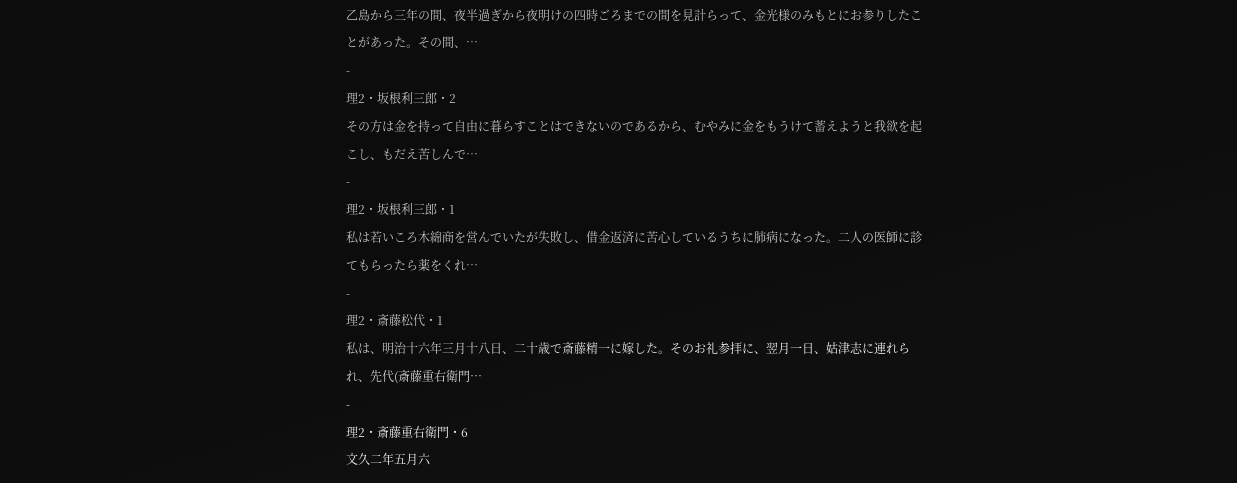乙島から三年の間、夜半過ぎから夜明けの四時ごろまでの間を見計らって、金光様のみもとにお参りしたことがあった。その間、…
-
理2・坂根利三郎・2
その方は金を持って自由に暮らすことはできないのであるから、むやみに金をもうけて蓄えようと我欲を起こし、もだえ苦しんで…
-
理2・坂根利三郎・1
私は若いころ木綿商を営んでいたが失敗し、借金返済に苦心しているうちに肺病になった。二人の医師に診てもらったら薬をくれ…
-
理2・斎藤松代・1
私は、明治十六年三月十八日、二十歳で斎藤精一に嫁した。そのお礼参拝に、翌月一日、姑津志に連れられ、先代(斎藤重右衛門…
-
理2・斎藤重右衛門・6
文久二年五月六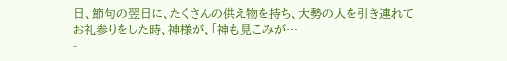日、節句の翌日に、たくさんの供え物を持ち、大勢の人を引き連れてお礼参りをした時、神様が、「神も見こみが…
-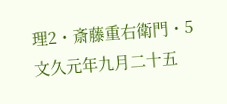理2・斎藤重右衛門・5
文久元年九月二十五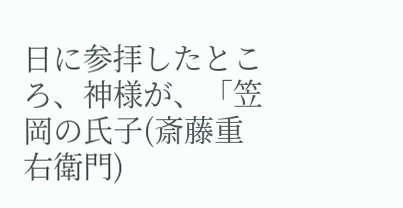日に参拝したところ、神様が、「笠岡の氏子(斎藤重右衛門)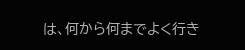は、何から何までよく行き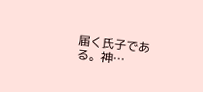届く氏子である。神…